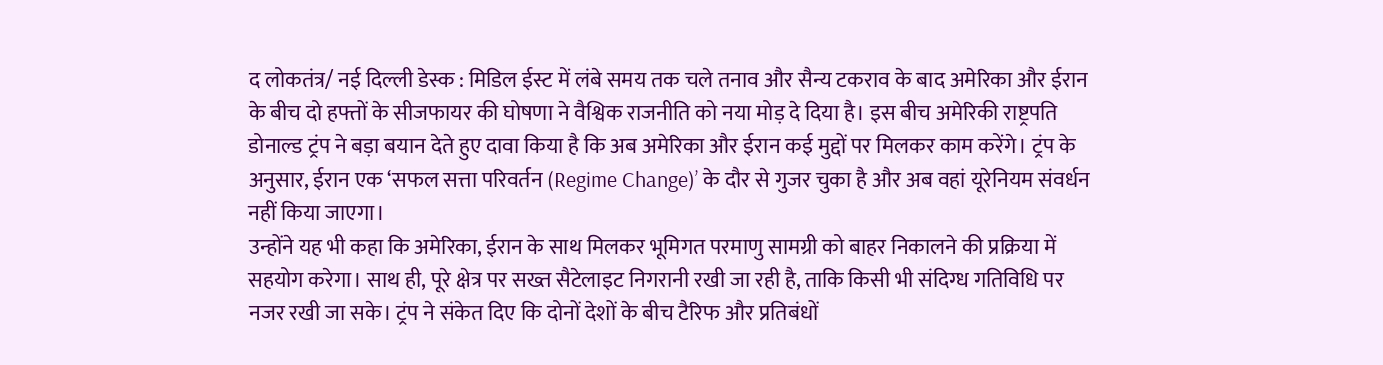द लोकतंत्र/ नई दिल्ली डेस्क : मिडिल ईस्ट में लंबे समय तक चले तनाव और सैन्य टकराव के बाद अमेरिका और ईरान के बीच दो हफ्तों के सीजफायर की घोषणा ने वैश्विक राजनीति को नया मोड़ दे दिया है। इस बीच अमेरिकी राष्ट्रपति डोनाल्ड ट्रंप ने बड़ा बयान देते हुए दावा किया है कि अब अमेरिका और ईरान कई मुद्दों पर मिलकर काम करेंगे। ट्रंप के अनुसार, ईरान एक ‘सफल सत्ता परिवर्तन (Regime Change)’ के दौर से गुजर चुका है और अब वहां यूरेनियम संवर्धन नहीं किया जाएगा।
उन्होंने यह भी कहा कि अमेरिका, ईरान के साथ मिलकर भूमिगत परमाणु सामग्री को बाहर निकालने की प्रक्रिया में सहयोग करेगा। साथ ही, पूरे क्षेत्र पर सख्त सैटेलाइट निगरानी रखी जा रही है, ताकि किसी भी संदिग्ध गतिविधि पर नजर रखी जा सके। ट्रंप ने संकेत दिए कि दोनों देशों के बीच टैरिफ और प्रतिबंधों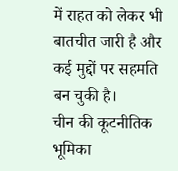में राहत को लेकर भी बातचीत जारी है और कई मुद्दों पर सहमति बन चुकी है।
चीन की कूटनीतिक भूमिका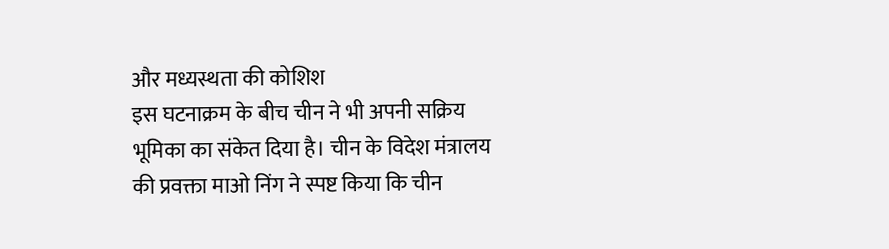और मध्यस्थता की कोशिश
इस घटनाक्रम के बीच चीन ने भी अपनी सक्रिय भूमिका का संकेत दिया है। चीन के विदेश मंत्रालय की प्रवक्ता माओ निंग ने स्पष्ट किया कि चीन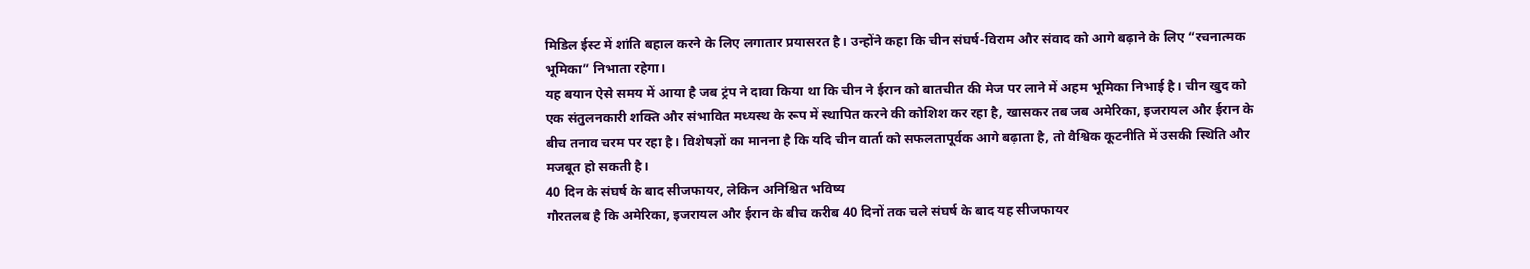मिडिल ईस्ट में शांति बहाल करने के लिए लगातार प्रयासरत है। उन्होंने कहा कि चीन संघर्ष-विराम और संवाद को आगे बढ़ाने के लिए “रचनात्मक भूमिका” निभाता रहेगा।
यह बयान ऐसे समय में आया है जब ट्रंप ने दावा किया था कि चीन ने ईरान को बातचीत की मेज पर लाने में अहम भूमिका निभाई है। चीन खुद को एक संतुलनकारी शक्ति और संभावित मध्यस्थ के रूप में स्थापित करने की कोशिश कर रहा है, खासकर तब जब अमेरिका, इजरायल और ईरान के बीच तनाव चरम पर रहा है। विशेषज्ञों का मानना है कि यदि चीन वार्ता को सफलतापूर्वक आगे बढ़ाता है, तो वैश्विक कूटनीति में उसकी स्थिति और मजबूत हो सकती है।
40 दिन के संघर्ष के बाद सीजफायर, लेकिन अनिश्चित भविष्य
गौरतलब है कि अमेरिका, इजरायल और ईरान के बीच करीब 40 दिनों तक चले संघर्ष के बाद यह सीजफायर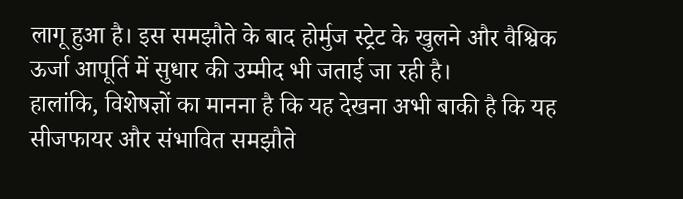लागू हुआ है। इस समझौते के बाद होर्मुज स्ट्रेट के खुलने और वैश्विक ऊर्जा आपूर्ति में सुधार की उम्मीद भी जताई जा रही है।
हालांकि, विशेषज्ञों का मानना है कि यह देखना अभी बाकी है कि यह सीजफायर और संभावित समझौते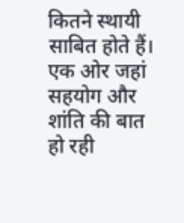कितने स्थायी साबित होते हैं। एक ओर जहां सहयोग और शांति की बात हो रही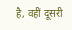है, वहीं दूसरी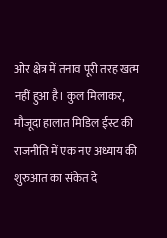ओर क्षेत्र में तनाव पूरी तरह खत्म नहीं हुआ है। कुल मिलाकर, मौजूदा हालात मिडिल ईस्ट की राजनीति में एक नए अध्याय की शुरुआत का संकेत दे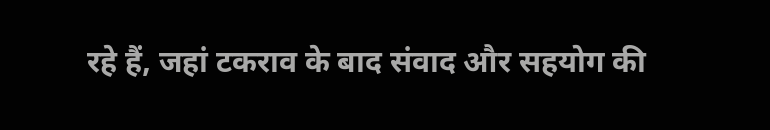रहे हैं, जहां टकराव के बाद संवाद और सहयोग की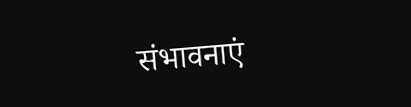संभावनाएं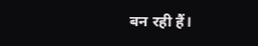बन रही हैं।